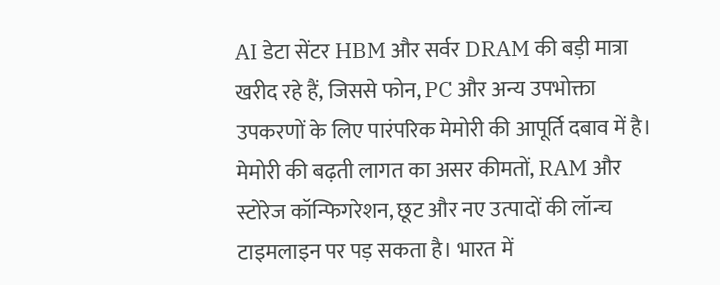AI डेटा सेंटर HBM और सर्वर DRAM की बड़ी मात्रा खरीद रहे हैं, जिससे फोन, PC और अन्य उपभोक्ता उपकरणों के लिए पारंपरिक मेमोरी की आपूर्ति दबाव में है। मेमोरी की बढ़ती लागत का असर कीमतों, RAM और स्टोरेज कॉन्फिगरेशन, छूट और नए उत्पादों की लॉन्च टाइमलाइन पर पड़ सकता है। भारत में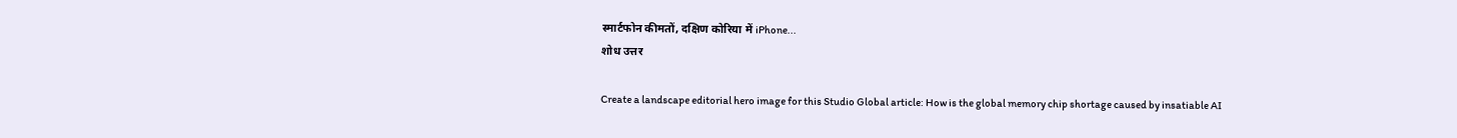स्मार्टफोन कीमतों, दक्षिण कोरिया में iPhone...
शोध उत्तर

Create a landscape editorial hero image for this Studio Global article: How is the global memory chip shortage caused by insatiable AI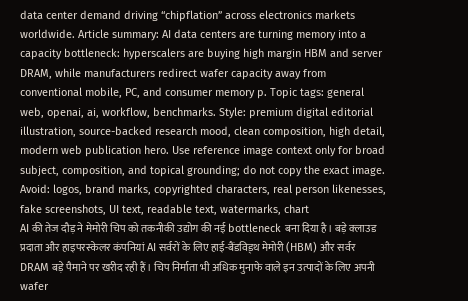data center demand driving “chipflation” across electronics markets worldwide. Article summary: AI data centers are turning memory into a capacity bottleneck: hyperscalers are buying high margin HBM and server DRAM, while manufacturers redirect wafer capacity away from conventional mobile, PC, and consumer memory p. Topic tags: general web, openai, ai, workflow, benchmarks. Style: premium digital editorial illustration, source-backed research mood, clean composition, high detail, modern web publication hero. Use reference image context only for broad subject, composition, and topical grounding; do not copy the exact image. Avoid: logos, brand marks, copyrighted characters, real person likenesses, fake screenshots, UI text, readable text, watermarks, chart
AI की तेज दौड़ ने मेमोरी चिप को तकनीकी उद्योग की नई bottleneck बना दिया है। बड़े क्लाउड प्रदाता और हाइपरस्केलर कंपनियां AI सर्वरों के लिए हाई-बैंडविड्थ मेमोरी (HBM) और सर्वर DRAM बड़े पैमाने पर खरीद रही हैं। चिप निर्माता भी अधिक मुनाफे वाले इन उत्पादों के लिए अपनी wafer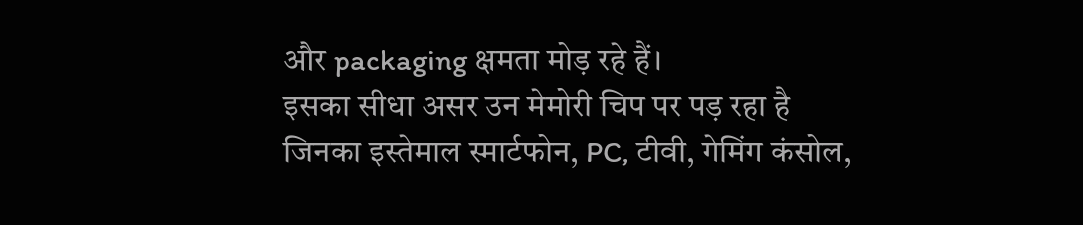और packaging क्षमता मोड़ रहे हैं।
इसका सीधा असर उन मेमोरी चिप पर पड़ रहा है जिनका इस्तेमाल स्मार्टफोन, PC, टीवी, गेमिंग कंसोल,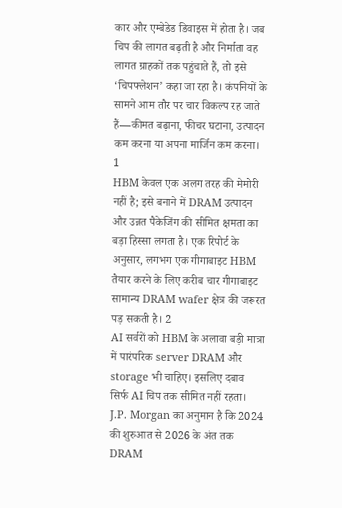कार और एम्बेडेड डिवाइस में होता है। जब चिप की लागत बढ़ती है और निर्माता वह लागत ग्राहकों तक पहुंचाते हैं, तो इसे ‘चिपफ्लेशन’ कहा जा रहा है। कंपनियों के सामने आम तौर पर चार विकल्प रह जाते हैं—कीमत बढ़ाना, फीचर घटाना, उत्पादन कम करना या अपना मार्जिन कम करना। 1
HBM केवल एक अलग तरह की मेमोरी नहीं है; इसे बनाने में DRAM उत्पादन और उन्नत पैकेजिंग की सीमित क्षमता का बड़ा हिस्सा लगता है। एक रिपोर्ट के अनुसार, लगभग एक गीगाबाइट HBM तैयार करने के लिए करीब चार गीगाबाइट सामान्य DRAM wafer क्षेत्र की जरूरत पड़ सकती है। 2
AI सर्वरों को HBM के अलावा बड़ी मात्रा में पारंपरिक server DRAM और storage भी चाहिए। इसलिए दबाव सिर्फ AI चिप तक सीमित नहीं रहता। J.P. Morgan का अनुमान है कि 2024 की शुरुआत से 2026 के अंत तक DRAM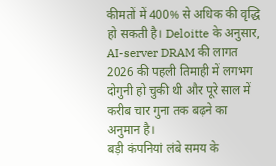कीमतों में 400% से अधिक की वृद्धि हो सकती है। Deloitte के अनुसार, AI-server DRAM की लागत 2026 की पहली तिमाही में लगभग दोगुनी हो चुकी थी और पूरे साल में करीब चार गुना तक बढ़ने का अनुमान है।
बड़ी कंपनियां लंबे समय के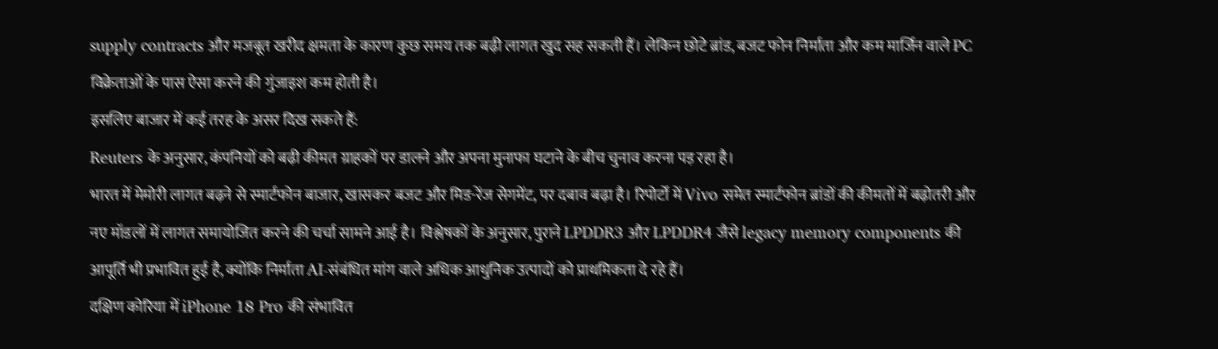supply contracts और मजबूत खरीद क्षमता के कारण कुछ समय तक बढ़ी लागत खुद सह सकती हैं। लेकिन छोटे ब्रांड, बजट फोन निर्माता और कम मार्जिन वाले PC विक्रेताओं के पास ऐसा करने की गुंजाइश कम होती है।
इसलिए बाजार में कई तरह के असर दिख सकते हैं:
Reuters के अनुसार, कंपनियों को बढ़ी कीमत ग्राहकों पर डालने और अपना मुनाफा घटाने के बीच चुनाव करना पड़ रहा है।
भारत में मेमोरी लागत बढ़ने से स्मार्टफोन बाजार, खासकर बजट और मिड-रेंज सेगमेंट, पर दबाव बढ़ा है। रिपोर्टों में Vivo समेत स्मार्टफोन ब्रांडों की कीमतों में बढ़ोतरी और नए मॉडलों में लागत समायोजित करने की चर्चा सामने आई है। विश्लेषकों के अनुसार, पुराने LPDDR3 और LPDDR4 जैसे legacy memory components की आपूर्ति भी प्रभावित हुई है, क्योंकि निर्माता AI-संबंधित मांग वाले अधिक आधुनिक उत्पादों को प्राथमिकता दे रहे हैं।
दक्षिण कोरिया में iPhone 18 Pro की संभावित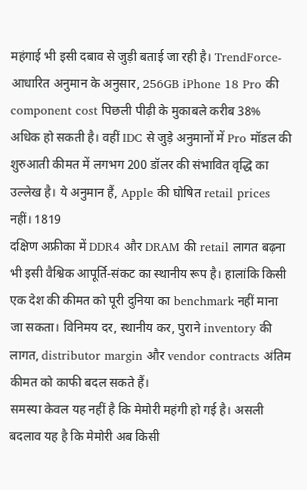महंगाई भी इसी दबाव से जुड़ी बताई जा रही है। TrendForce-आधारित अनुमान के अनुसार, 256GB iPhone 18 Pro की component cost पिछली पीढ़ी के मुकाबले करीब 38% अधिक हो सकती है। वहीं IDC से जुड़े अनुमानों में Pro मॉडल की शुरुआती कीमत में लगभग 200 डॉलर की संभावित वृद्धि का उल्लेख है। ये अनुमान हैं, Apple की घोषित retail prices नहीं। 1819
दक्षिण अफ्रीका में DDR4 और DRAM की retail लागत बढ़ना भी इसी वैश्विक आपूर्ति-संकट का स्थानीय रूप है। हालांकि किसी एक देश की कीमत को पूरी दुनिया का benchmark नहीं माना जा सकता। विनिमय दर, स्थानीय कर, पुराने inventory की लागत, distributor margin और vendor contracts अंतिम कीमत को काफी बदल सकते हैं।
समस्या केवल यह नहीं है कि मेमोरी महंगी हो गई है। असली बदलाव यह है कि मेमोरी अब किसी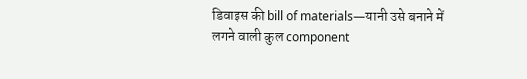डिवाइस की bill of materials—यानी उसे बनाने में लगने वाली कुल component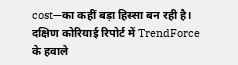cost—का कहीं बड़ा हिस्सा बन रही है।
दक्षिण कोरियाई रिपोर्ट में TrendForce के हवाले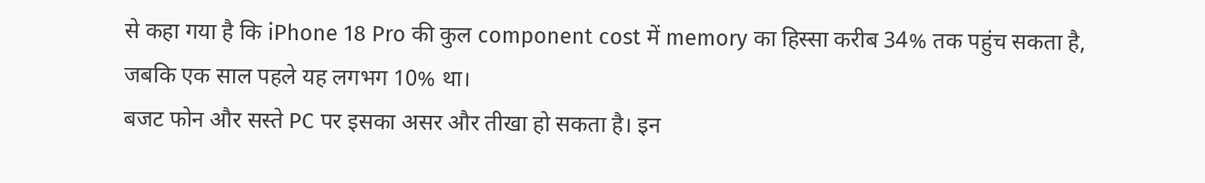से कहा गया है कि iPhone 18 Pro की कुल component cost में memory का हिस्सा करीब 34% तक पहुंच सकता है, जबकि एक साल पहले यह लगभग 10% था।
बजट फोन और सस्ते PC पर इसका असर और तीखा हो सकता है। इन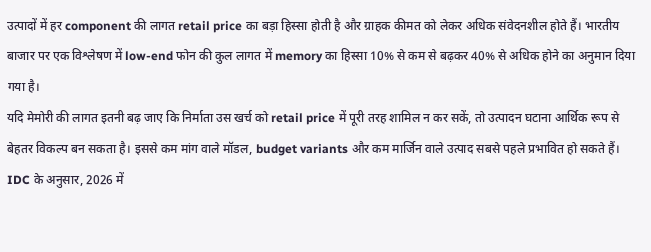उत्पादों में हर component की लागत retail price का बड़ा हिस्सा होती है और ग्राहक कीमत को लेकर अधिक संवेदनशील होते हैं। भारतीय बाजार पर एक विश्लेषण में low-end फोन की कुल लागत में memory का हिस्सा 10% से कम से बढ़कर 40% से अधिक होने का अनुमान दिया गया है।
यदि मेमोरी की लागत इतनी बढ़ जाए कि निर्माता उस खर्च को retail price में पूरी तरह शामिल न कर सकें, तो उत्पादन घटाना आर्थिक रूप से बेहतर विकल्प बन सकता है। इससे कम मांग वाले मॉडल, budget variants और कम मार्जिन वाले उत्पाद सबसे पहले प्रभावित हो सकते हैं।
IDC के अनुसार, 2026 में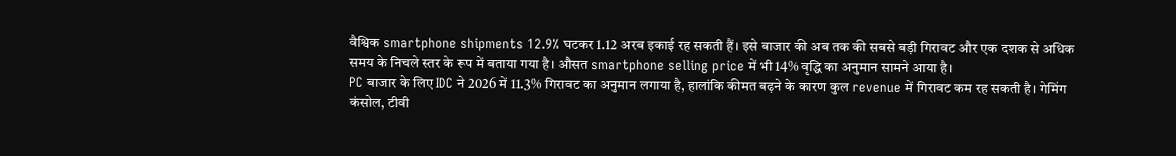वैश्विक smartphone shipments 12.9% घटकर 1.12 अरब इकाई रह सकती हैं। इसे बाजार की अब तक की सबसे बड़ी गिरावट और एक दशक से अधिक समय के निचले स्तर के रूप में बताया गया है। औसत smartphone selling price में भी 14% वृद्धि का अनुमान सामने आया है।
PC बाजार के लिए IDC ने 2026 में 11.3% गिरावट का अनुमान लगाया है, हालांकि कीमत बढ़ने के कारण कुल revenue में गिरावट कम रह सकती है। गेमिंग कंसोल, टीवी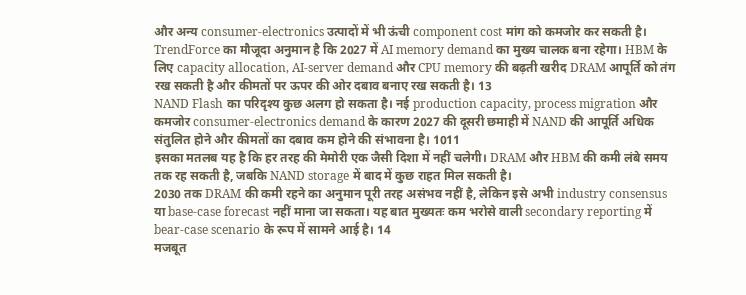और अन्य consumer-electronics उत्पादों में भी ऊंची component cost मांग को कमजोर कर सकती है।
TrendForce का मौजूदा अनुमान है कि 2027 में AI memory demand का मुख्य चालक बना रहेगा। HBM के लिए capacity allocation, AI-server demand और CPU memory की बढ़ती खरीद DRAM आपूर्ति को तंग रख सकती है और कीमतों पर ऊपर की ओर दबाव बनाए रख सकती है। 13
NAND Flash का परिदृश्य कुछ अलग हो सकता है। नई production capacity, process migration और कमजोर consumer-electronics demand के कारण 2027 की दूसरी छमाही में NAND की आपूर्ति अधिक संतुलित होने और कीमतों का दबाव कम होने की संभावना है। 1011
इसका मतलब यह है कि हर तरह की मेमोरी एक जैसी दिशा में नहीं चलेगी। DRAM और HBM की कमी लंबे समय तक रह सकती है, जबकि NAND storage में बाद में कुछ राहत मिल सकती है।
2030 तक DRAM की कमी रहने का अनुमान पूरी तरह असंभव नहीं है, लेकिन इसे अभी industry consensus या base-case forecast नहीं माना जा सकता। यह बात मुख्यतः कम भरोसे वाली secondary reporting में bear-case scenario के रूप में सामने आई है। 14
मजबूत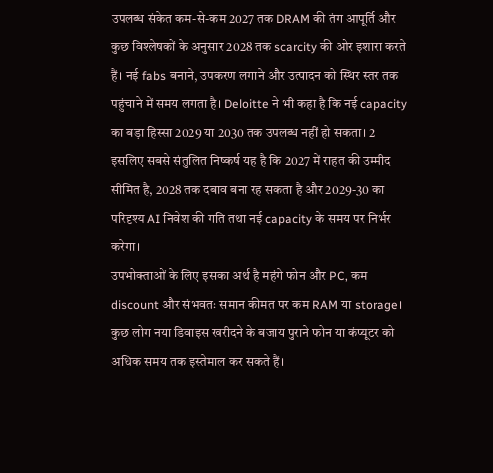उपलब्ध संकेत कम-से-कम 2027 तक DRAM की तंग आपूर्ति और कुछ विश्लेषकों के अनुसार 2028 तक scarcity की ओर इशारा करते हैं। नई fabs बनाने, उपकरण लगाने और उत्पादन को स्थिर स्तर तक पहुंचाने में समय लगता है। Deloitte ने भी कहा है कि नई capacity का बड़ा हिस्सा 2029 या 2030 तक उपलब्ध नहीं हो सकता। 2
इसलिए सबसे संतुलित निष्कर्ष यह है कि 2027 में राहत की उम्मीद सीमित है, 2028 तक दबाव बना रह सकता है और 2029-30 का परिदृश्य AI निवेश की गति तथा नई capacity के समय पर निर्भर करेगा।
उपभोक्ताओं के लिए इसका अर्थ है महंगे फोन और PC, कम discount और संभवतः समान कीमत पर कम RAM या storage। कुछ लोग नया डिवाइस खरीदने के बजाय पुराने फोन या कंप्यूटर को अधिक समय तक इस्तेमाल कर सकते हैं।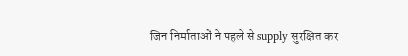जिन निर्माताओं ने पहले से supply सुरक्षित कर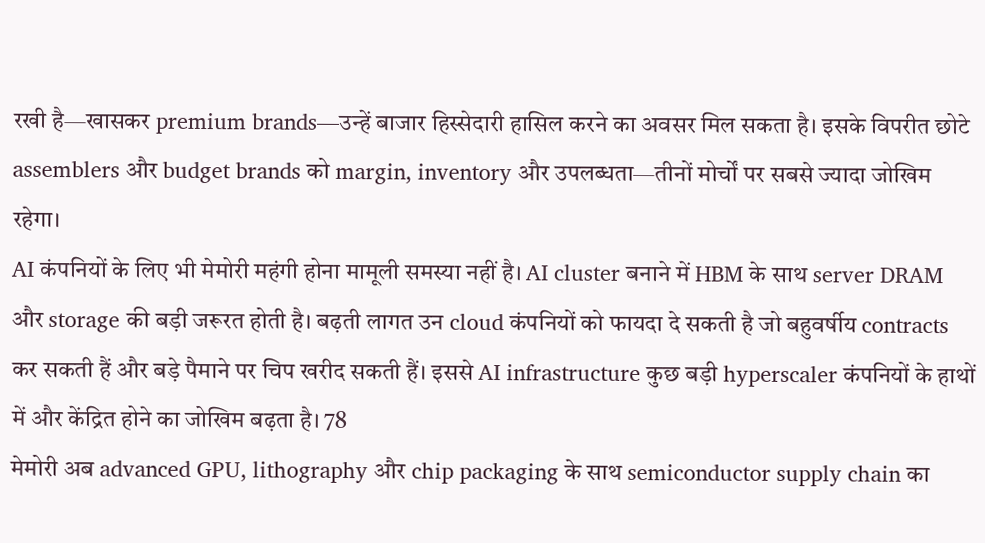रखी है—खासकर premium brands—उन्हें बाजार हिस्सेदारी हासिल करने का अवसर मिल सकता है। इसके विपरीत छोटे assemblers और budget brands को margin, inventory और उपलब्धता—तीनों मोर्चों पर सबसे ज्यादा जोखिम रहेगा।
AI कंपनियों के लिए भी मेमोरी महंगी होना मामूली समस्या नहीं है। AI cluster बनाने में HBM के साथ server DRAM और storage की बड़ी जरूरत होती है। बढ़ती लागत उन cloud कंपनियों को फायदा दे सकती है जो बहुवर्षीय contracts कर सकती हैं और बड़े पैमाने पर चिप खरीद सकती हैं। इससे AI infrastructure कुछ बड़ी hyperscaler कंपनियों के हाथों में और केंद्रित होने का जोखिम बढ़ता है। 78
मेमोरी अब advanced GPU, lithography और chip packaging के साथ semiconductor supply chain का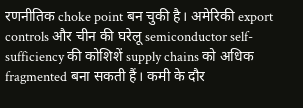रणनीतिक choke point बन चुकी है। अमेरिकी export controls और चीन की घरेलू semiconductor self-sufficiency की कोशिशें supply chains को अधिक fragmented बना सकती हैं। कमी के दौर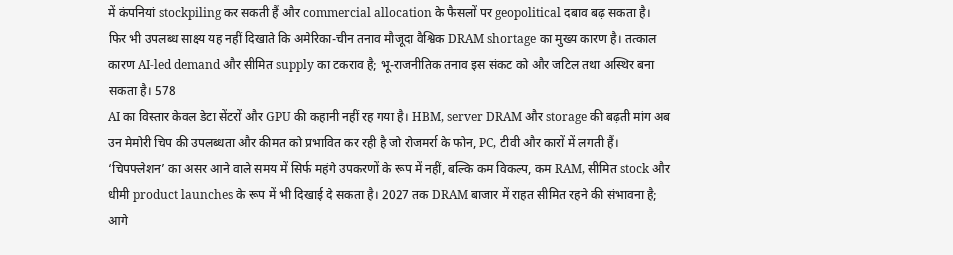में कंपनियां stockpiling कर सकती हैं और commercial allocation के फैसलों पर geopolitical दबाव बढ़ सकता है।
फिर भी उपलब्ध साक्ष्य यह नहीं दिखाते कि अमेरिका-चीन तनाव मौजूदा वैश्विक DRAM shortage का मुख्य कारण है। तत्काल कारण AI-led demand और सीमित supply का टकराव है; भू-राजनीतिक तनाव इस संकट को और जटिल तथा अस्थिर बना सकता है। 578
AI का विस्तार केवल डेटा सेंटरों और GPU की कहानी नहीं रह गया है। HBM, server DRAM और storage की बढ़ती मांग अब उन मेमोरी चिप की उपलब्धता और कीमत को प्रभावित कर रही है जो रोजमर्रा के फोन, PC, टीवी और कारों में लगती हैं।
‘चिपफ्लेशन’ का असर आने वाले समय में सिर्फ महंगे उपकरणों के रूप में नहीं, बल्कि कम विकल्प, कम RAM, सीमित stock और धीमी product launches के रूप में भी दिखाई दे सकता है। 2027 तक DRAM बाजार में राहत सीमित रहने की संभावना है; आगे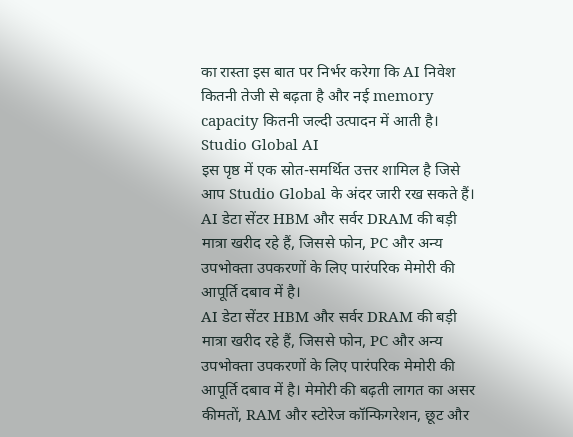का रास्ता इस बात पर निर्भर करेगा कि AI निवेश कितनी तेजी से बढ़ता है और नई memory capacity कितनी जल्दी उत्पादन में आती है।
Studio Global AI
इस पृष्ठ में एक स्रोत-समर्थित उत्तर शामिल है जिसे आप Studio Global के अंदर जारी रख सकते हैं।
AI डेटा सेंटर HBM और सर्वर DRAM की बड़ी मात्रा खरीद रहे हैं, जिससे फोन, PC और अन्य उपभोक्ता उपकरणों के लिए पारंपरिक मेमोरी की आपूर्ति दबाव में है।
AI डेटा सेंटर HBM और सर्वर DRAM की बड़ी मात्रा खरीद रहे हैं, जिससे फोन, PC और अन्य उपभोक्ता उपकरणों के लिए पारंपरिक मेमोरी की आपूर्ति दबाव में है। मेमोरी की बढ़ती लागत का असर कीमतों, RAM और स्टोरेज कॉन्फिगरेशन, छूट और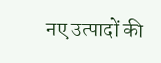नए उत्पादों की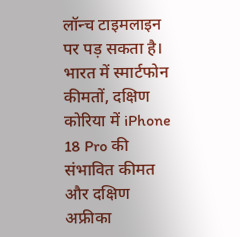लॉन्च टाइमलाइन पर पड़ सकता है।
भारत में स्मार्टफोन कीमतों, दक्षिण कोरिया में iPhone 18 Pro की संभावित कीमत और दक्षिण अफ्रीका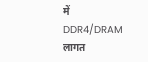में DDR4/DRAM लागत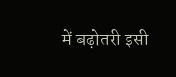में बढ़ोतरी इसी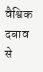वैश्विक दबाव से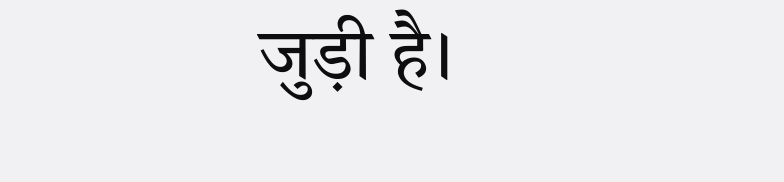जुड़ी है।